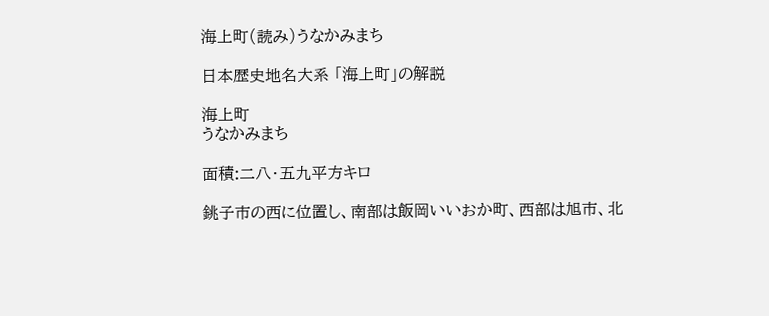海上町(読み)うなかみまち

日本歴史地名大系 「海上町」の解説

海上町
うなかみまち

面積:二八・五九平方キロ

銚子市の西に位置し、南部は飯岡いいおか町、西部は旭市、北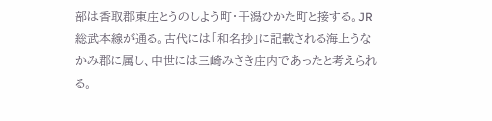部は香取郡東庄とうのしよう町・干潟ひかた町と接する。JR総武本線が通る。古代には「和名抄」に記載される海上うなかみ郡に属し、中世には三崎みさき庄内であったと考えられる。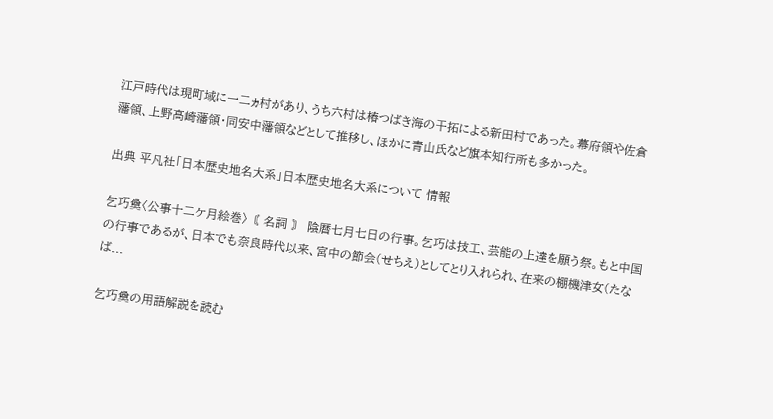江戸時代は現町域に一二ヵ村があり、うち六村は椿つばき海の干拓による新田村であった。幕府領や佐倉藩領、上野高崎藩領・同安中藩領などとして推移し、ほかに青山氏など旗本知行所も多かった。

出典 平凡社「日本歴史地名大系」日本歴史地名大系について 情報

乞巧奠〈公事十二ケ月絵巻〉〘 名詞 〙 陰暦七月七日の行事。乞巧は技工、芸能の上達を願う祭。もと中国の行事であるが、日本でも奈良時代以来、宮中の節会(せちえ)としてとり入れられ、在来の棚機津女(たなば...

乞巧奠の用語解説を読む